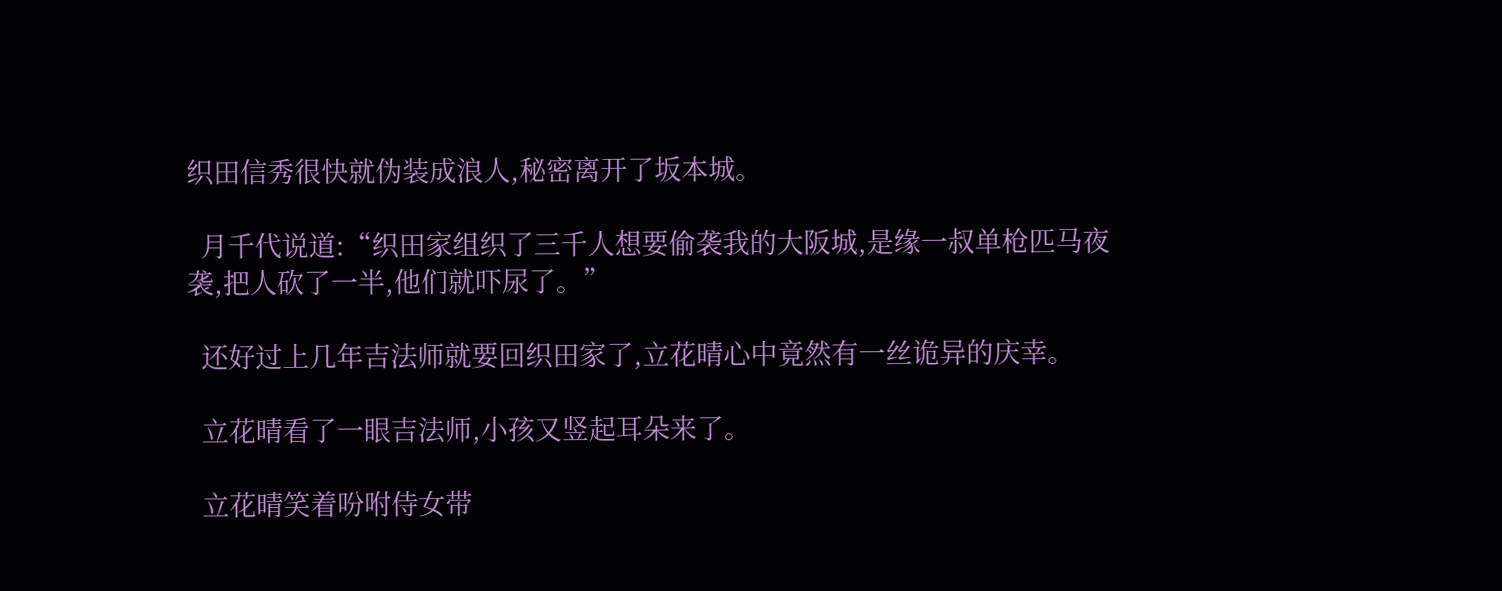织田信秀很快就伪装成浪人,秘密离开了坂本城。

  月千代说道:“织田家组织了三千人想要偷袭我的大阪城,是缘一叔单枪匹马夜袭,把人砍了一半,他们就吓尿了。”

  还好过上几年吉法师就要回织田家了,立花晴心中竟然有一丝诡异的庆幸。

  立花晴看了一眼吉法师,小孩又竖起耳朵来了。

  立花晴笑着吩咐侍女带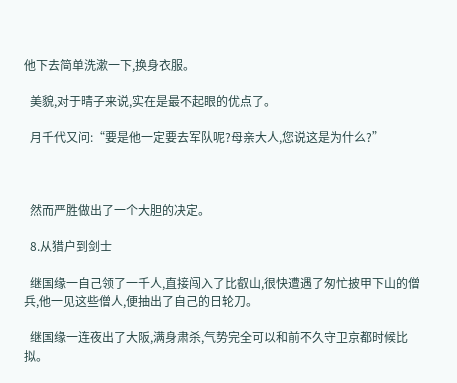他下去简单洗漱一下,换身衣服。

  美貌,对于晴子来说,实在是最不起眼的优点了。

  月千代又问:“要是他一定要去军队呢?母亲大人,您说这是为什么?”



  然而严胜做出了一个大胆的决定。

  8.从猎户到剑士

  继国缘一自己领了一千人,直接闯入了比叡山,很快遭遇了匆忙披甲下山的僧兵,他一见这些僧人,便抽出了自己的日轮刀。

  继国缘一连夜出了大阪,满身肃杀,气势完全可以和前不久守卫京都时候比拟。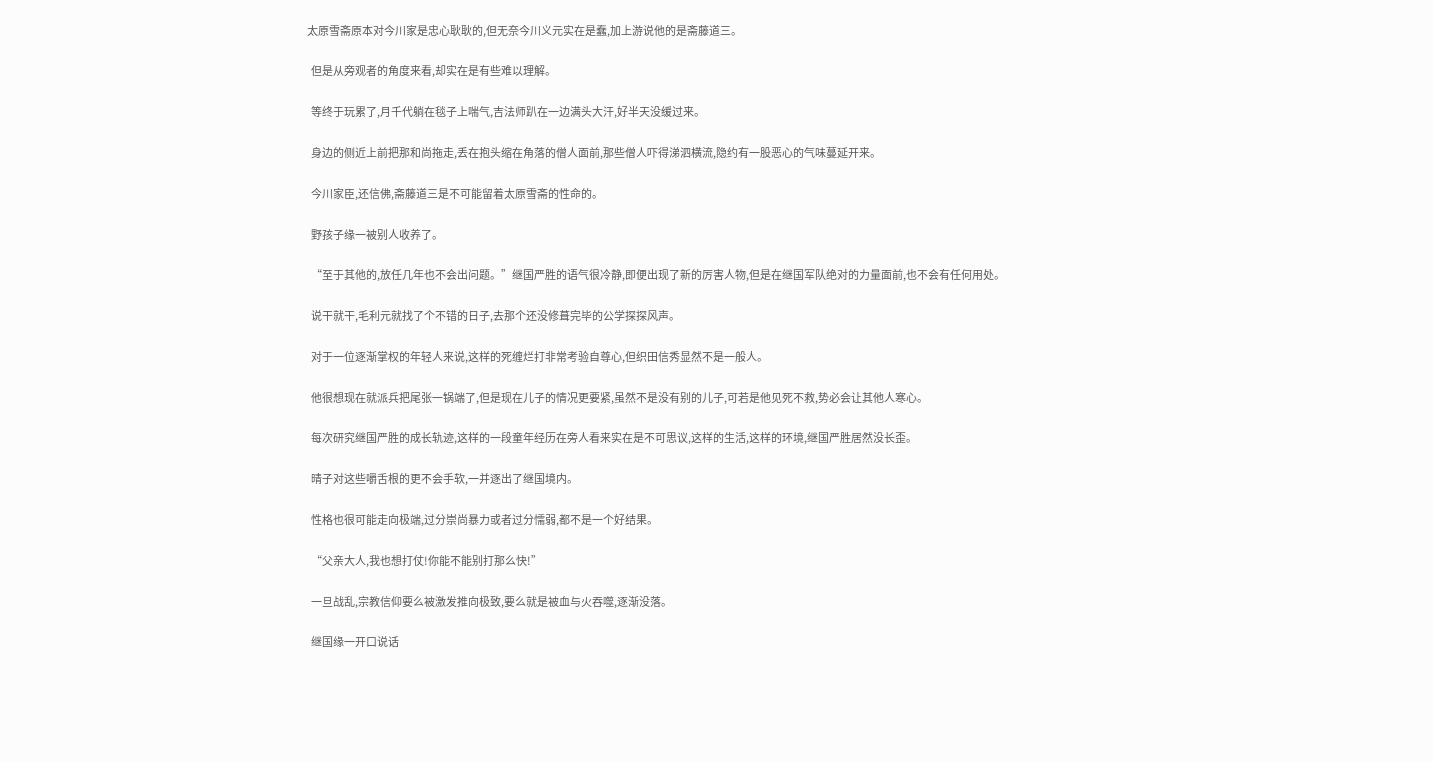太原雪斋原本对今川家是忠心耿耿的,但无奈今川义元实在是蠢,加上游说他的是斋藤道三。

  但是从旁观者的角度来看,却实在是有些难以理解。

  等终于玩累了,月千代躺在毯子上喘气,吉法师趴在一边满头大汗,好半天没缓过来。

  身边的侧近上前把那和尚拖走,丢在抱头缩在角落的僧人面前,那些僧人吓得涕泗横流,隐约有一股恶心的气味蔓延开来。

  今川家臣,还信佛,斋藤道三是不可能留着太原雪斋的性命的。

  野孩子缘一被别人收养了。

  “至于其他的,放任几年也不会出问题。”继国严胜的语气很冷静,即便出现了新的厉害人物,但是在继国军队绝对的力量面前,也不会有任何用处。

  说干就干,毛利元就找了个不错的日子,去那个还没修葺完毕的公学探探风声。

  对于一位逐渐掌权的年轻人来说,这样的死缠烂打非常考验自尊心,但织田信秀显然不是一般人。

  他很想现在就派兵把尾张一锅端了,但是现在儿子的情况更要紧,虽然不是没有别的儿子,可若是他见死不救,势必会让其他人寒心。

  每次研究继国严胜的成长轨迹,这样的一段童年经历在旁人看来实在是不可思议,这样的生活,这样的环境,继国严胜居然没长歪。

  晴子对这些嚼舌根的更不会手软,一并逐出了继国境内。

  性格也很可能走向极端,过分崇尚暴力或者过分懦弱,都不是一个好结果。

  “父亲大人,我也想打仗!你能不能别打那么快!”

  一旦战乱,宗教信仰要么被激发推向极致,要么就是被血与火吞噬,逐渐没落。

  继国缘一开口说话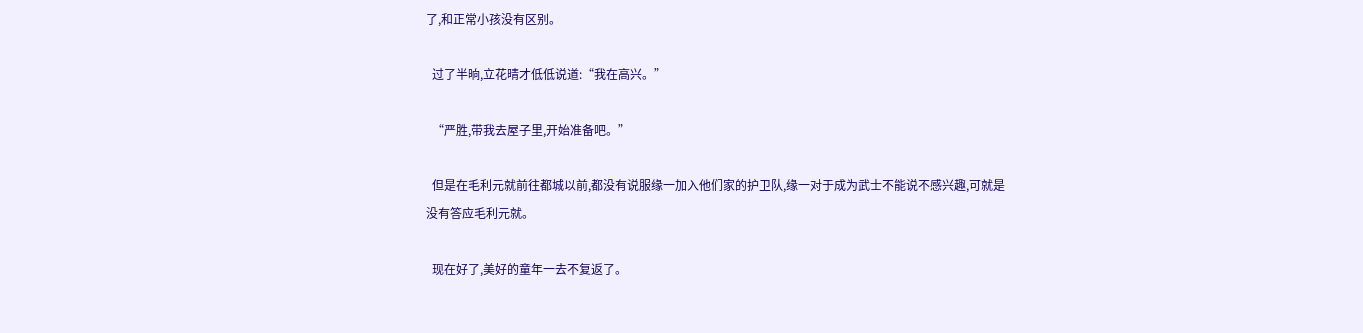了,和正常小孩没有区别。

  过了半晌,立花晴才低低说道:“我在高兴。”

  “严胜,带我去屋子里,开始准备吧。”

  但是在毛利元就前往都城以前,都没有说服缘一加入他们家的护卫队,缘一对于成为武士不能说不感兴趣,可就是没有答应毛利元就。

  现在好了,美好的童年一去不复返了。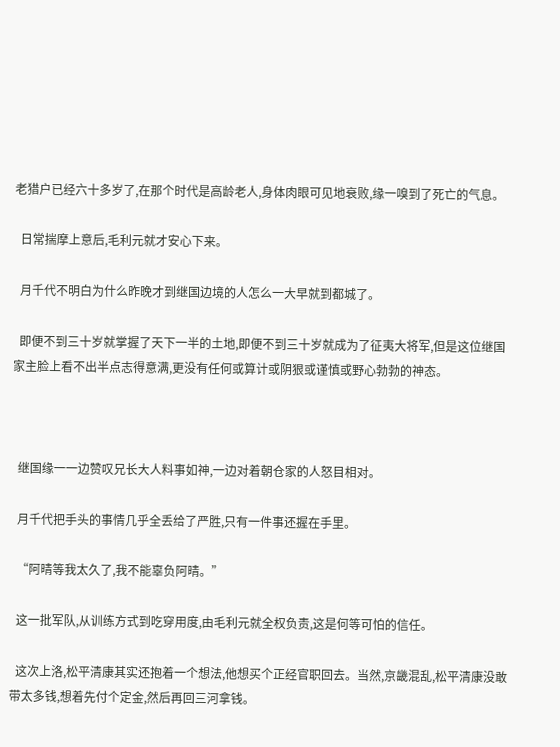老猎户已经六十多岁了,在那个时代是高龄老人,身体肉眼可见地衰败,缘一嗅到了死亡的气息。

  日常揣摩上意后,毛利元就才安心下来。

  月千代不明白为什么昨晚才到继国边境的人怎么一大早就到都城了。

  即便不到三十岁就掌握了天下一半的土地,即便不到三十岁就成为了征夷大将军,但是这位继国家主脸上看不出半点志得意满,更没有任何或算计或阴狠或谨慎或野心勃勃的神态。



  继国缘一一边赞叹兄长大人料事如神,一边对着朝仓家的人怒目相对。

  月千代把手头的事情几乎全丢给了严胜,只有一件事还握在手里。

  “阿晴等我太久了,我不能辜负阿晴。”

  这一批军队,从训练方式到吃穿用度,由毛利元就全权负责,这是何等可怕的信任。

  这次上洛,松平清康其实还抱着一个想法,他想买个正经官职回去。当然,京畿混乱,松平清康没敢带太多钱,想着先付个定金,然后再回三河拿钱。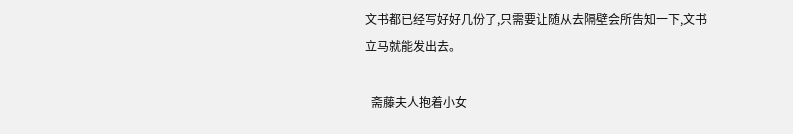文书都已经写好好几份了,只需要让随从去隔壁会所告知一下,文书立马就能发出去。

  斋藤夫人抱着小女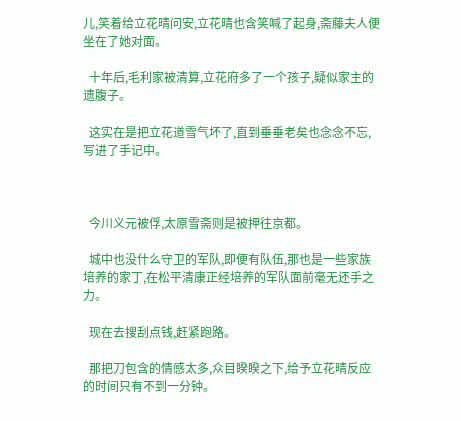儿,笑着给立花晴问安,立花晴也含笑喊了起身,斋藤夫人便坐在了她对面。

  十年后,毛利家被清算,立花府多了一个孩子,疑似家主的遗腹子。

  这实在是把立花道雪气坏了,直到垂垂老矣也念念不忘,写进了手记中。



  今川义元被俘,太原雪斋则是被押往京都。

  城中也没什么守卫的军队,即便有队伍,那也是一些家族培养的家丁,在松平清康正经培养的军队面前毫无还手之力。

  现在去搜刮点钱,赶紧跑路。

  那把刀包含的情感太多,众目睽睽之下,给予立花晴反应的时间只有不到一分钟。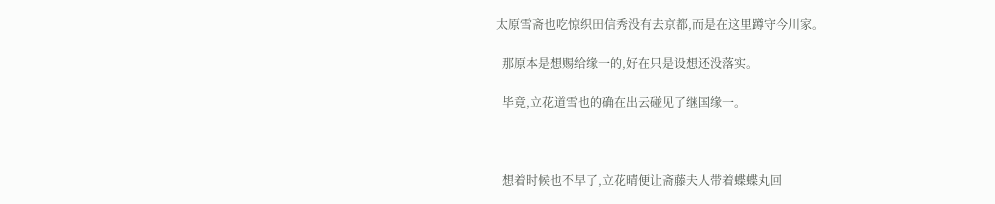太原雪斋也吃惊织田信秀没有去京都,而是在这里蹲守今川家。

  那原本是想赐给缘一的,好在只是设想还没落实。

  毕竟,立花道雪也的确在出云碰见了继国缘一。



  想着时候也不早了,立花晴便让斋藤夫人带着蝶蝶丸回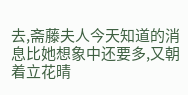去,斋藤夫人今天知道的消息比她想象中还要多,又朝着立花晴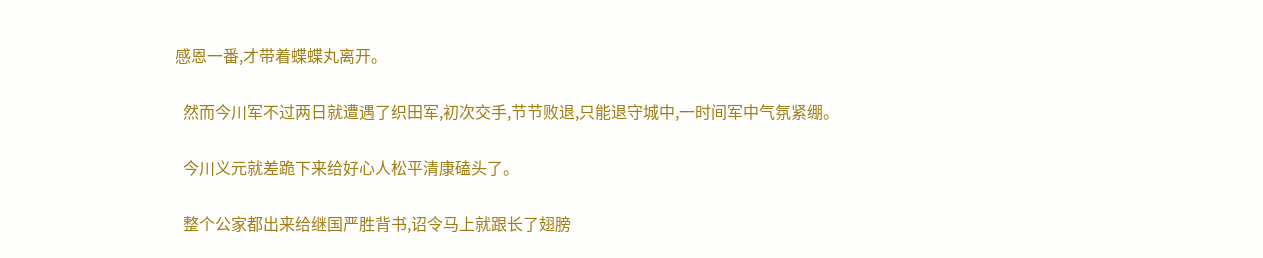感恩一番,才带着蝶蝶丸离开。

  然而今川军不过两日就遭遇了织田军,初次交手,节节败退,只能退守城中,一时间军中气氛紧绷。

  今川义元就差跪下来给好心人松平清康磕头了。

  整个公家都出来给继国严胜背书,诏令马上就跟长了翅膀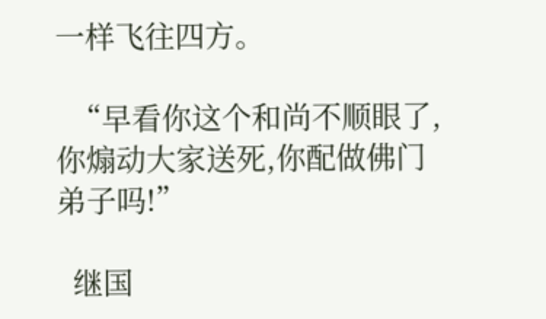一样飞往四方。

  “早看你这个和尚不顺眼了,你煽动大家送死,你配做佛门弟子吗!”

  继国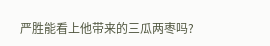严胜能看上他带来的三瓜两枣吗?